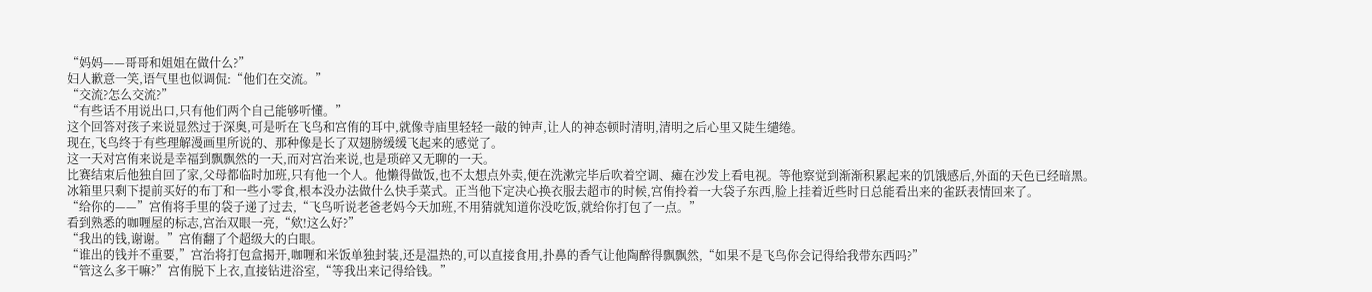“妈妈——哥哥和姐姐在做什么?”
妇人歉意一笑,语气里也似调侃:“他们在交流。”
“交流?怎么交流?”
“有些话不用说出口,只有他们两个自己能够听懂。”
这个回答对孩子来说显然过于深奥,可是听在飞鸟和宫侑的耳中,就像寺庙里轻轻一敲的钟声,让人的神态顿时清明,清明之后心里又陡生缱绻。
现在,飞鸟终于有些理解漫画里所说的、那种像是长了双翅膀缓缓飞起来的感觉了。
这一天对宫侑来说是幸福到飘飘然的一天,而对宫治来说,也是琐碎又无聊的一天。
比赛结束后他独自回了家,父母都临时加班,只有他一个人。他懒得做饭,也不太想点外卖,便在洗漱完毕后吹着空调、瘫在沙发上看电视。等他察觉到渐渐积累起来的饥饿感后,外面的天色已经暗黑。
冰箱里只剩下提前买好的布丁和一些小零食,根本没办法做什么快手菜式。正当他下定决心换衣服去超市的时候,宫侑拎着一大袋子东西,脸上挂着近些时日总能看出来的雀跃表情回来了。
“给你的——”宫侑将手里的袋子递了过去,“飞鸟听说老爸老妈今天加班,不用猜就知道你没吃饭,就给你打包了一点。”
看到熟悉的咖喱屋的标志,宫治双眼一亮,“欸!这么好?”
“我出的钱,谢谢。”宫侑翻了个超级大的白眼。
“谁出的钱并不重要,”宫治将打包盒揭开,咖喱和米饭单独封装,还是温热的,可以直接食用,扑鼻的香气让他陶醉得飘飘然,“如果不是飞鸟你会记得给我带东西吗?”
“管这么多干嘛?”宫侑脱下上衣,直接钻进浴室,“等我出来记得给钱。”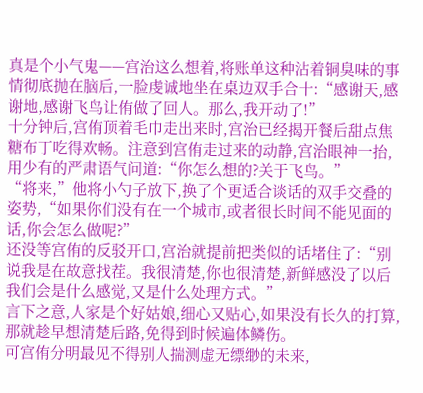真是个小气鬼——宫治这么想着,将账单这种沾着铜臭味的事情彻底抛在脑后,一脸虔诚地坐在桌边双手合十:“感谢天,感谢地,感谢飞鸟让侑做了回人。那么,我开动了!”
十分钟后,宫侑顶着毛巾走出来时,宫治已经揭开餐后甜点焦糖布丁吃得欢畅。注意到宫侑走过来的动静,宫治眼神一抬,用少有的严肃语气问道:“你怎么想的?关于飞鸟。”
“将来,”他将小勺子放下,换了个更适合谈话的双手交叠的姿势,“如果你们没有在一个城市,或者很长时间不能见面的话,你会怎么做呢?”
还没等宫侑的反驳开口,宫治就提前把类似的话堵住了:“别说我是在故意找茬。我很清楚,你也很清楚,新鲜感没了以后我们会是什么感觉,又是什么处理方式。”
言下之意,人家是个好姑娘,细心又贴心,如果没有长久的打算,那就趁早想清楚后路,免得到时候遍体鳞伤。
可宫侑分明最见不得别人揣测虚无缥缈的未来,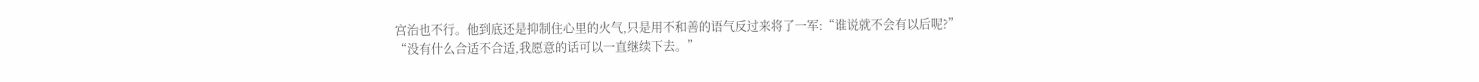宫治也不行。他到底还是抑制住心里的火气,只是用不和善的语气反过来将了一军:“谁说就不会有以后呢?”
“没有什么合适不合适,我愿意的话可以一直继续下去。”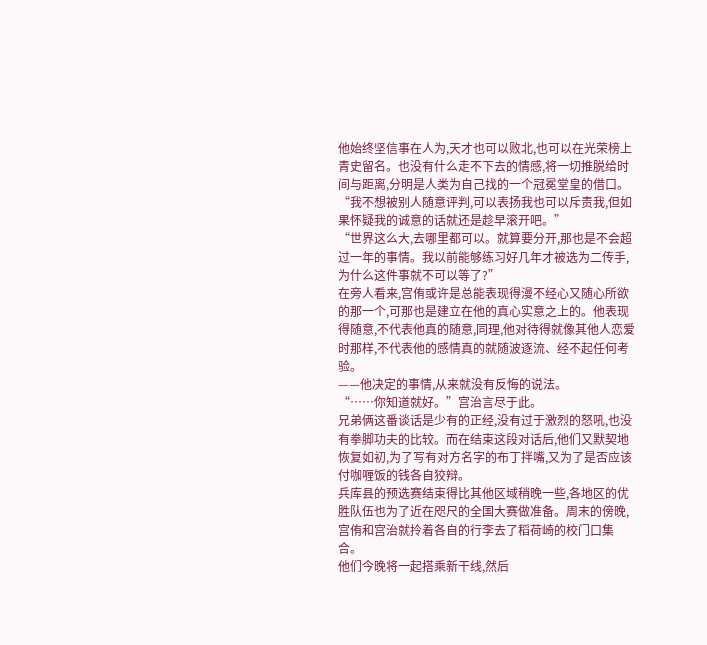他始终坚信事在人为,天才也可以败北,也可以在光荣榜上青史留名。也没有什么走不下去的情感,将一切推脱给时间与距离,分明是人类为自己找的一个冠冕堂皇的借口。
“我不想被别人随意评判,可以表扬我也可以斥责我,但如果怀疑我的诚意的话就还是趁早滚开吧。”
“世界这么大,去哪里都可以。就算要分开,那也是不会超过一年的事情。我以前能够练习好几年才被选为二传手,为什么这件事就不可以等了?”
在旁人看来,宫侑或许是总能表现得漫不经心又随心所欲的那一个,可那也是建立在他的真心实意之上的。他表现得随意,不代表他真的随意,同理,他对待得就像其他人恋爱时那样,不代表他的感情真的就随波逐流、经不起任何考验。
——他决定的事情,从来就没有反悔的说法。
“……你知道就好。”宫治言尽于此。
兄弟俩这番谈话是少有的正经,没有过于激烈的怒吼,也没有拳脚功夫的比较。而在结束这段对话后,他们又默契地恢复如初,为了写有对方名字的布丁拌嘴,又为了是否应该付咖喱饭的钱各自狡辩。
兵库县的预选赛结束得比其他区域稍晚一些,各地区的优胜队伍也为了近在咫尺的全国大赛做准备。周末的傍晚,宫侑和宫治就拎着各自的行李去了稻荷崎的校门口集合。
他们今晚将一起搭乘新干线,然后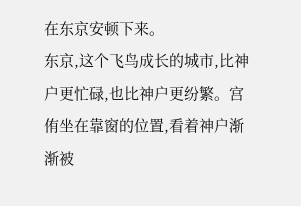在东京安顿下来。
东京,这个飞鸟成长的城市,比神户更忙碌,也比神户更纷繁。宫侑坐在靠窗的位置,看着神户渐渐被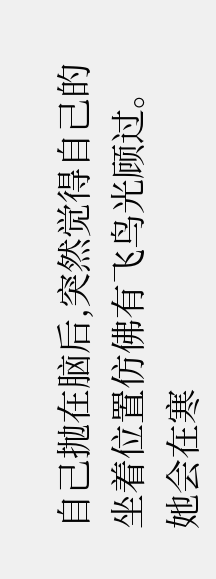自己抛在脑后,突然觉得自己的坐着位置仿佛有飞鸟光顾过。
她会在寒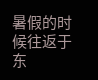暑假的时候往返于东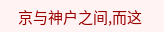京与神户之间,而这